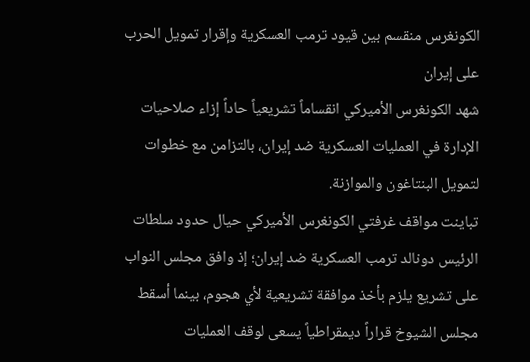الكونغرس منقسم بين قيود ترمب العسكرية وإقرار تمويل الحرب على إيران
شهد الكونغرس الأميركي انقساماً تشريعياً حاداً إزاء صلاحيات الإدارة في العمليات العسكرية ضد إيران، بالتزامن مع خطوات لتمويل البنتاغون والموازنة.
تباينت مواقف غرفتي الكونغرس الأميركي حيال حدود سلطات الرئيس دونالد ترمب العسكرية ضد إيران؛ إذ وافق مجلس النواب على تشريع يلزم بأخذ موافقة تشريعية لأي هجوم، بينما أسقط مجلس الشيوخ قراراً ديمقراطياً يسعى لوقف العمليات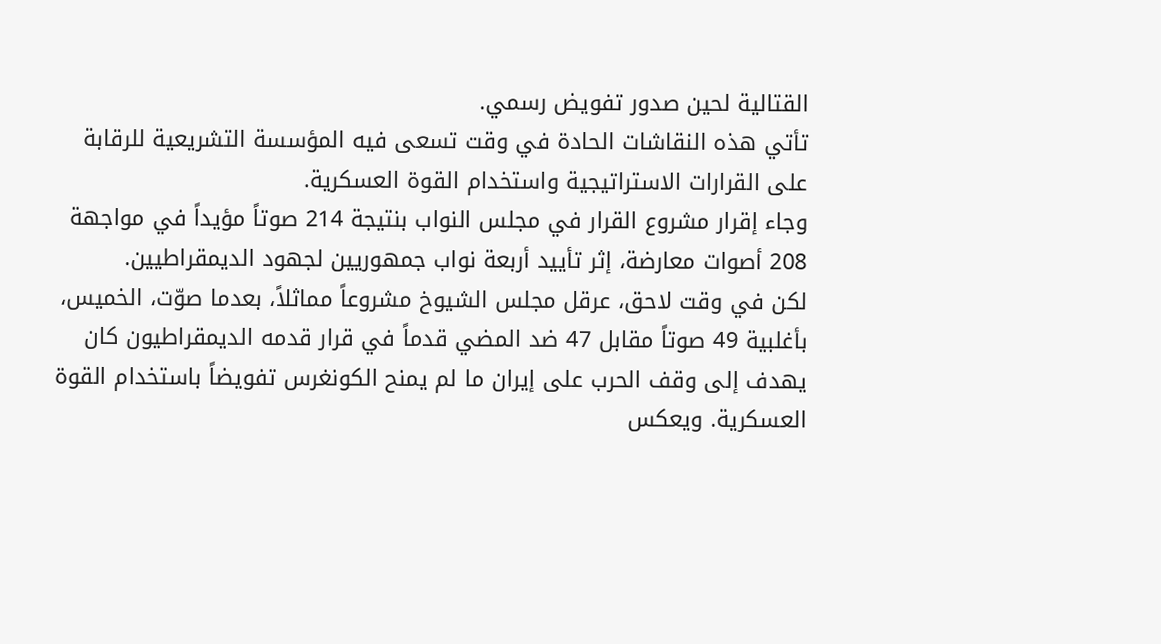القتالية لحين صدور تفويض رسمي.
تأتي هذه النقاشات الحادة في وقت تسعى فيه المؤسسة التشريعية للرقابة على القرارات الاستراتيجية واستخدام القوة العسكرية.
وجاء إقرار مشروع القرار في مجلس النواب بنتيجة 214 صوتاً مؤيداً في مواجهة 208 أصوات معارضة، إثر تأييد أربعة نواب جمهوريين لجهود الديمقراطيين.
لكن في وقت لاحق، عرقل مجلس الشيوخ مشروعاً مماثلاً، بعدما صوّت، الخميس، بأغلبية 49 صوتاً مقابل 47 ضد المضي قدماً في قرار قدمه الديمقراطيون كان يهدف إلى وقف الحرب على إيران ما لم يمنح الكونغرس تفويضاً باستخدام القوة العسكرية. ويعكس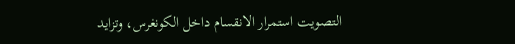التصويت استمرار الانقسام داخل الكونغرس، وتزايد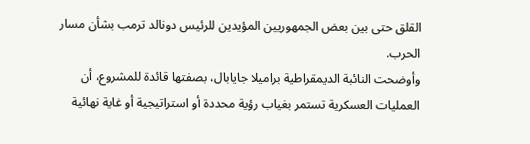القلق حتى بين بعض الجمهوريين المؤيدين للرئيس دونالد ترمب بشأن مسار الحرب.
وأوضحت النائبة الديمقراطية براميلا جايابال، بصفتها قائدة للمشروع، أن العمليات العسكرية تستمر بغياب رؤية محددة أو استراتيجية أو غاية نهائية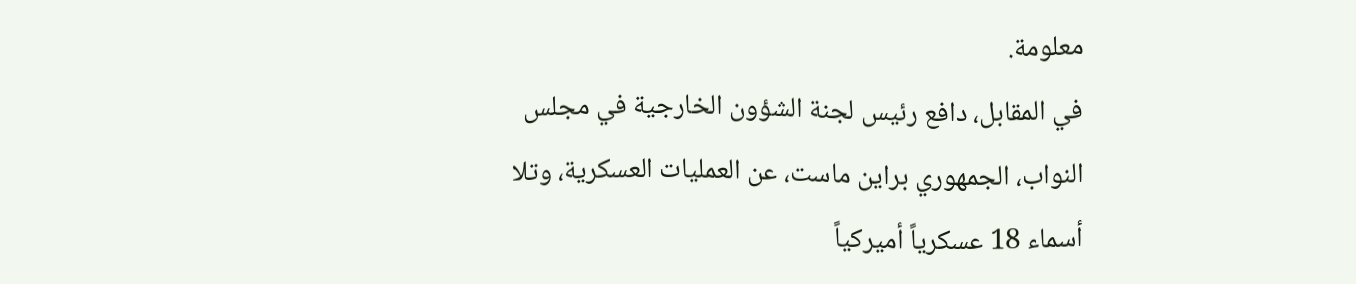معلومة.
في المقابل، دافع رئيس لجنة الشؤون الخارجية في مجلس النواب، الجمهوري براين ماست، عن العمليات العسكرية، وتلا أسماء 18 عسكرياً أميركياً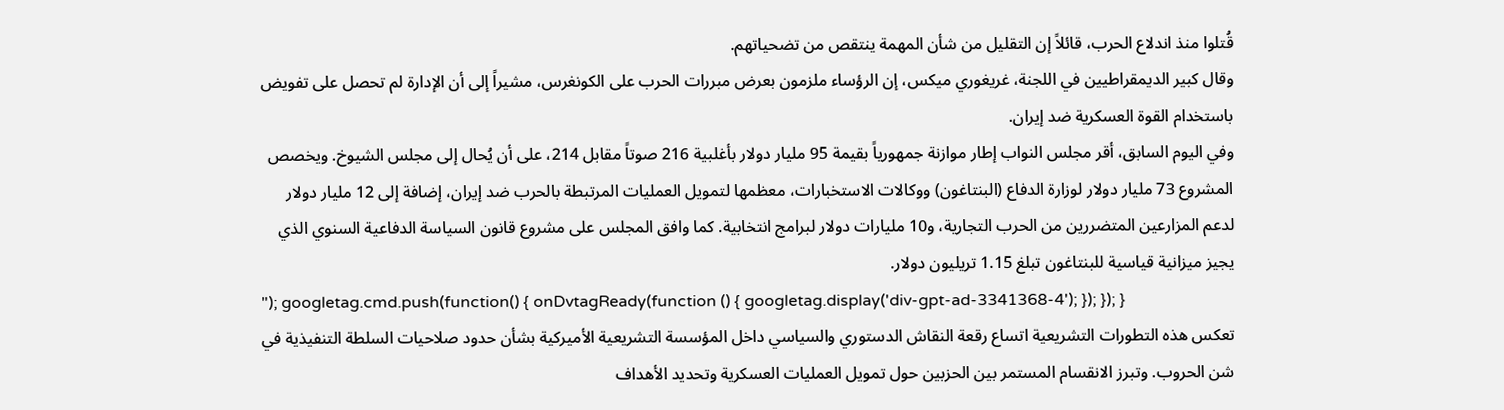قُتلوا منذ اندلاع الحرب، قائلاً إن التقليل من شأن المهمة ينتقص من تضحياتهم.
وقال كبير الديمقراطيين في اللجنة، غريغوري ميكس، إن الرؤساء ملزمون بعرض مبررات الحرب على الكونغرس، مشيراً إلى أن الإدارة لم تحصل على تفويض باستخدام القوة العسكرية ضد إيران.
وفي اليوم السابق، أقر مجلس النواب إطار موازنة جمهورياً بقيمة 95 مليار دولار بأغلبية 216 صوتاً مقابل 214، على أن يُحال إلى مجلس الشيوخ. ويخصص المشروع 73 مليار دولار لوزارة الدفاع (البنتاغون) ووكالات الاستخبارات، معظمها لتمويل العمليات المرتبطة بالحرب ضد إيران، إضافة إلى 12 مليار دولار لدعم المزارعين المتضررين من الحرب التجارية، و10 مليارات دولار لبرامج انتخابية. كما وافق المجلس على مشروع قانون السياسة الدفاعية السنوي الذي يجيز ميزانية قياسية للبنتاغون تبلغ 1.15 تريليون دولار.
"); googletag.cmd.push(function() { onDvtagReady(function () { googletag.display('div-gpt-ad-3341368-4'); }); }); }
تعكس هذه التطورات التشريعية اتساع رقعة النقاش الدستوري والسياسي داخل المؤسسة التشريعية الأميركية بشأن حدود صلاحيات السلطة التنفيذية في شن الحروب. وتبرز الانقسام المستمر بين الحزبين حول تمويل العمليات العسكرية وتحديد الأهداف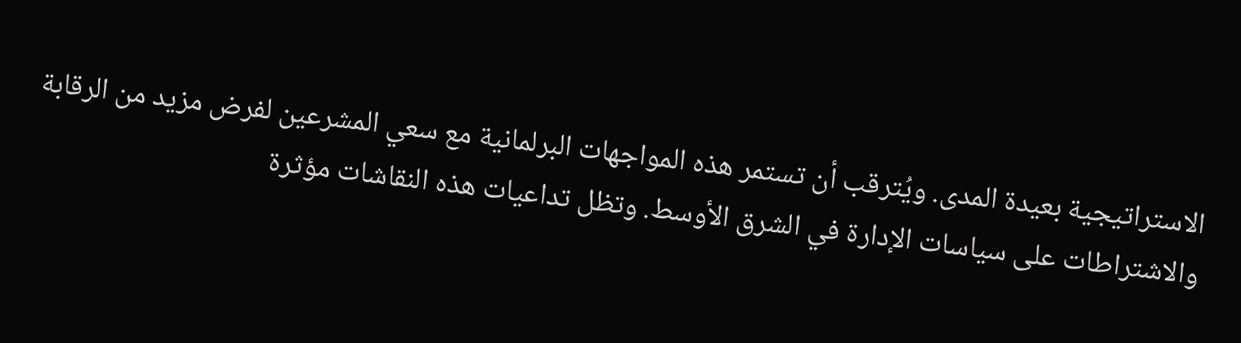الاستراتيجية بعيدة المدى. ويُترقب أن تستمر هذه المواجهات البرلمانية مع سعي المشرعين لفرض مزيد من الرقابة والاشتراطات على سياسات الإدارة في الشرق الأوسط. وتظل تداعيات هذه النقاشات مؤثرة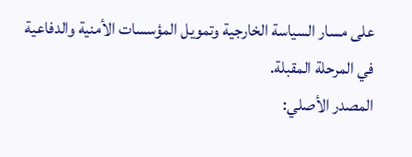على مسار السياسة الخارجية وتمويل المؤسسات الأمنية والدفاعية في المرحلة المقبلة.
المصدر الأصلي: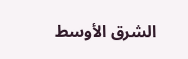الشرق الأوسط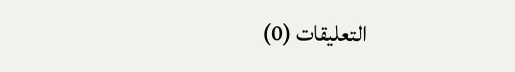التعليقات (0)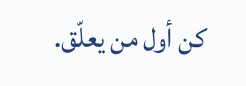كن أول من يعلّق.